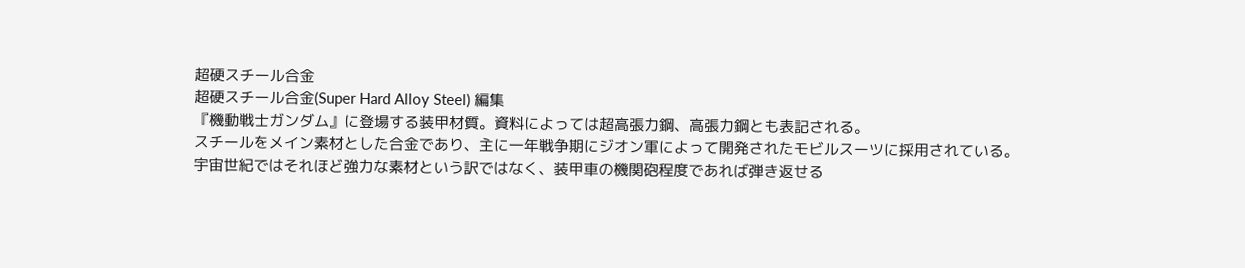超硬スチール合金
超硬スチール合金(Super Hard Alloy Steel) 編集
『機動戦士ガンダム』に登場する装甲材質。資料によっては超高張力鋼、高張力鋼とも表記される。
スチールをメイン素材とした合金であり、主に一年戦争期にジオン軍によって開発されたモビルスーツに採用されている。
宇宙世紀ではそれほど強力な素材という訳ではなく、装甲車の機関砲程度であれば弾き返せる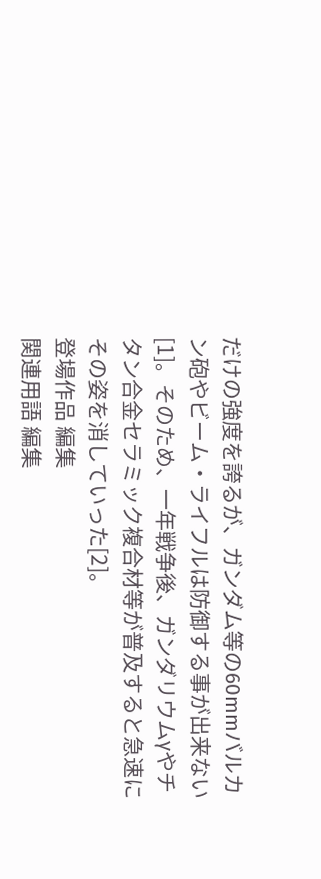だけの強度を誇るが、ガンダム等の60mmバルカン砲やビーム・ライフルは防御する事が出来ない[1]。そのため、一年戦争後、ガンダリウムγやチタン合金セラミック複合材等が普及すると急速にその姿を消していった[2]。
登場作品 編集
関連用語 編集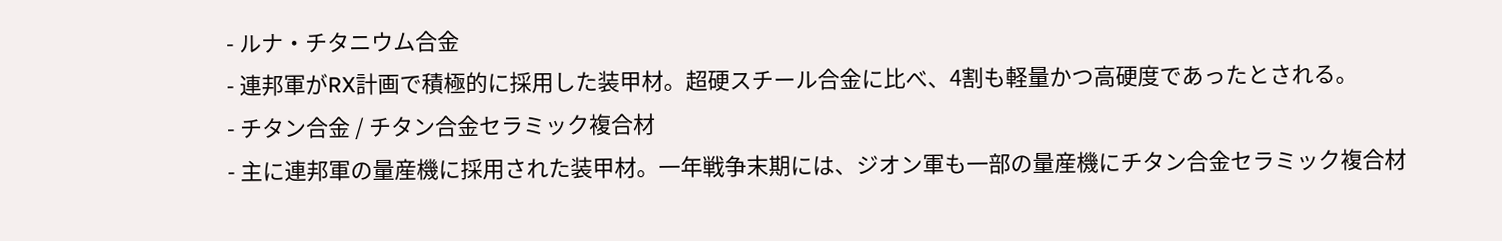- ルナ・チタニウム合金
- 連邦軍がRX計画で積極的に採用した装甲材。超硬スチール合金に比べ、4割も軽量かつ高硬度であったとされる。
- チタン合金 / チタン合金セラミック複合材
- 主に連邦軍の量産機に採用された装甲材。一年戦争末期には、ジオン軍も一部の量産機にチタン合金セラミック複合材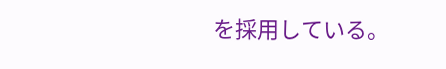を採用している。